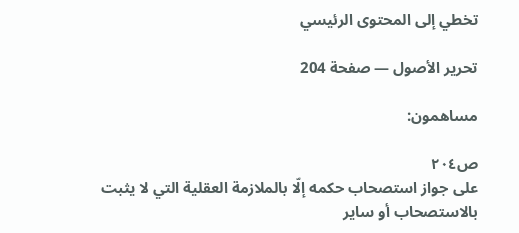تخطي إلى المحتوى الرئيسي

تحرير الأصول — صفحة 204

مساهمون:

ص٢٠٤
على جواز استصحاب حكمه إلّا بالملازمة العقلية التي لا يثبت بالاستصحاب أو ساير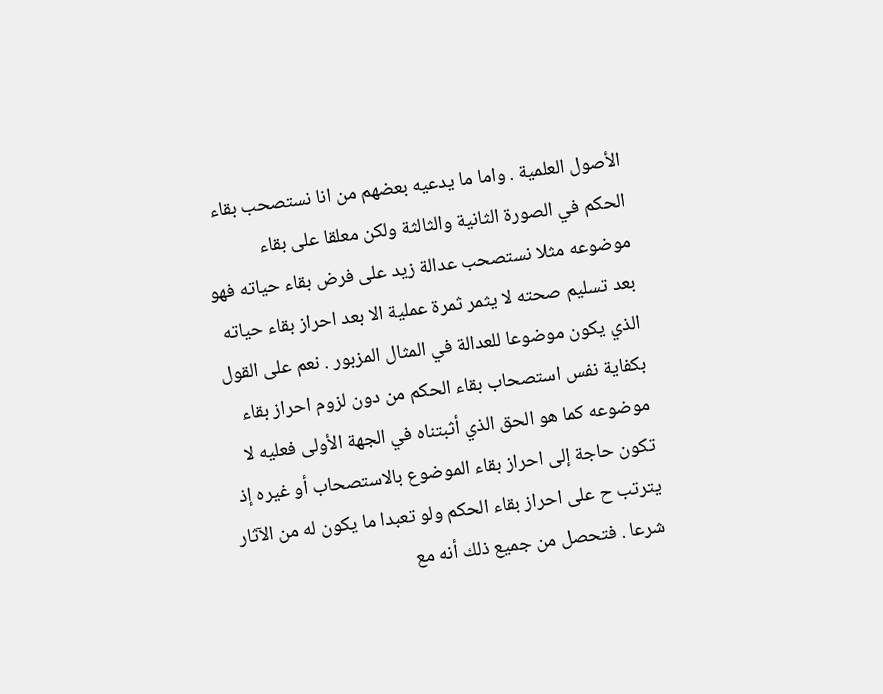الأصول العلمية . واما ما يدعيه بعضهم من انا نستصحب بقاء الحكم في الصورة الثانية والثالثة ولكن معلقا على بقاء موضوعه مثلا نستصحب عدالة زيد على فرض بقاء حياته فهو بعد تسليم صحته لا يثمر ثمرة عملية الا بعد احراز بقاء حياته الذي يكون موضوعا للعدالة في المثال المزبور . نعم على القول بكفاية نفس استصحاب بقاء الحكم من دون لزوم احراز بقاء موضوعه كما هو الحق الذي أثبتناه في الجهة الأولى فعليه لا تكون حاجة إلى احراز بقاء الموضوع بالاستصحاب أو غيره إذ يترتب ح على احراز بقاء الحكم ولو تعبدا ما يكون له من الآثار شرعا . فتحصل من جميع ذلك أنه مع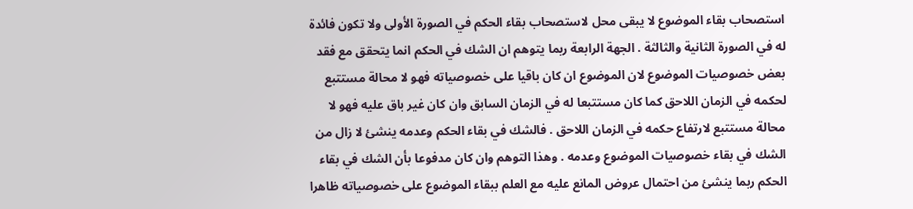استصحاب بقاء الموضوع لا يبقى محل لاستصحاب بقاء الحكم في الصورة الأولى ولا تكون فائدة له في الصورة الثانية والثالثة . الجهة الرابعة ربما يتوهم ان الشك في الحكم انما يتحقق مع فقد بعض خصوصيات الموضوع لان الموضوع ان كان باقيا على خصوصياته فهو لا محالة مستتبع لحكمه في الزمان اللاحق كما كان مستتبعا له في الزمان السابق وان كان غير باق عليه فهو لا محالة مستتبع لارتفاع حكمه في الزمان اللاحق . فالشك في بقاء الحكم وعدمه ينشئ لا زال من الشك في بقاء خصوصيات الموضوع وعدمه . وهذا التوهم وان كان مدفوعا بأن الشك في بقاء الحكم ربما ينشئ من احتمال عروض المانع عليه مع العلم ببقاء الموضوع على خصوصياته ظاهرا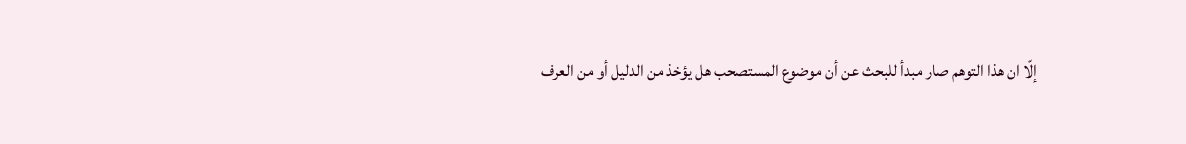إلّا ان هذا التوهم صار مبدأ للبحث عن أن موضوع المستصحب هل يؤخذ من الدليل أو من العرف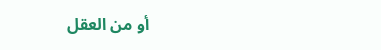أو من العقل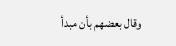وقال بعضهم بأن مبدأ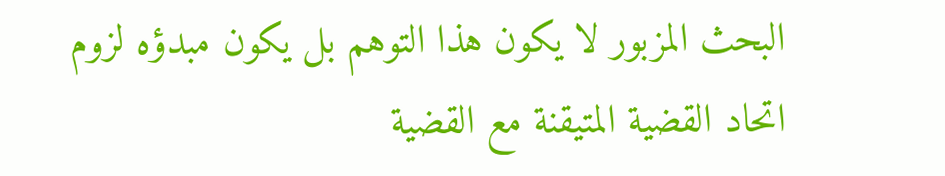البحث المزبور لا يكون هذا التوهم بل يكون مبدؤه لزوم اتحاد القضية المتيقنة مع القضية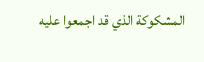المشكوكة الذي قد اجمعوا عليه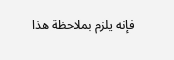فإنه يلزم بملاحظة هذا